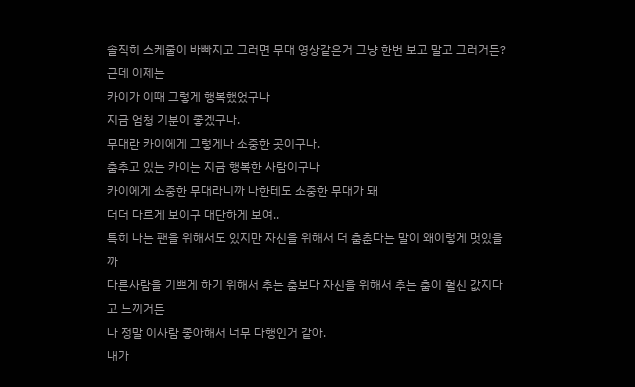솔직히 스케줄이 바빠지고 그러면 무대 영상같은거 그냥 한번 보고 말고 그러거든?
근데 이제는
카이가 이때 그렇게 행복했었구나
지금 엄청 기분이 좋겠구나.
무대란 카이에게 그렇게나 소중한 곳이구나.
춤추고 있는 카이는 지금 행복한 사람이구나
카이에게 소중한 무대라니까 나한테도 소중한 무대가 돼
더더 다르게 보이구 대단하게 보여..
특히 나는 팬을 위해서도 있지만 자신을 위해서 더 춤춘다는 말이 왜이렇게 멋있을까
다른사람을 기쁘게 하기 위해서 추는 춤보다 자신을 위해서 추는 춤이 훨신 값지다고 느끼거든
나 정말 이사람 좋아해서 너무 다행인거 같아.
내가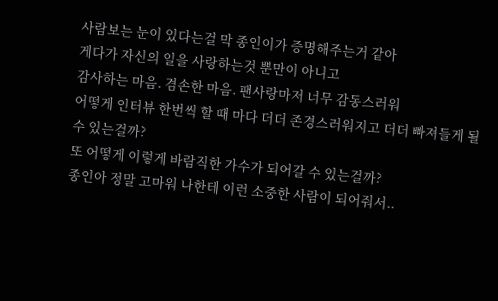사람보는 눈이 있다는걸 막 종인이가 증명해주는거 같아
게다가 자신의 일을 사랑하는것 뿐만이 아니고
감사하는 마음. 겸손한 마음. 팬사랑마저 너무 감동스러워
어떻게 인터뷰 한번씩 할 때 마다 더더 존경스러워지고 더더 빠져들게 될 수 있는걸까?
또 어떻게 이렇게 바람직한 가수가 되어갈 수 있는걸까?
종인아 정말 고마워 나한테 이런 소중한 사람이 되어줘서..